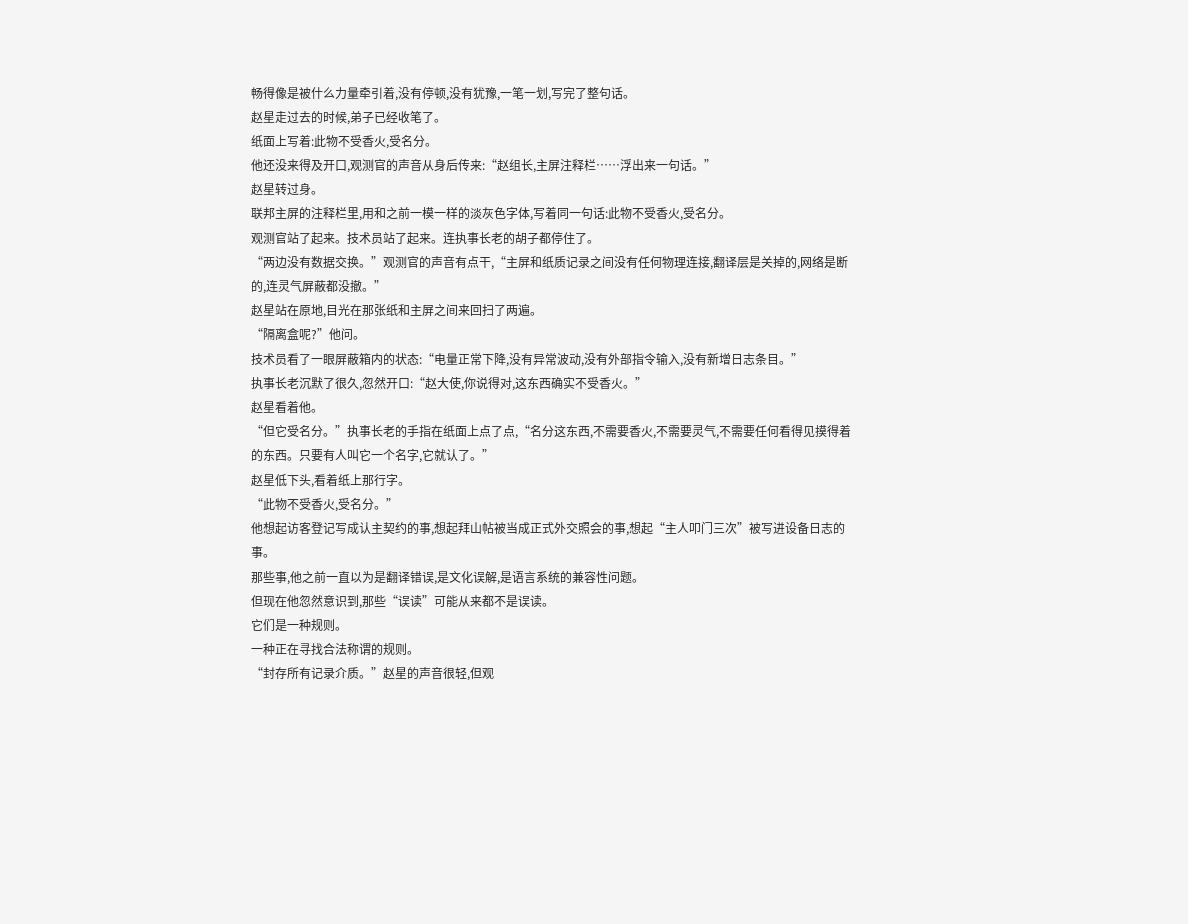畅得像是被什么力量牵引着,没有停顿,没有犹豫,一笔一划,写完了整句话。
赵星走过去的时候,弟子已经收笔了。
纸面上写着:此物不受香火,受名分。
他还没来得及开口,观测官的声音从身后传来:“赵组长,主屏注释栏……浮出来一句话。”
赵星转过身。
联邦主屏的注释栏里,用和之前一模一样的淡灰色字体,写着同一句话:此物不受香火,受名分。
观测官站了起来。技术员站了起来。连执事长老的胡子都停住了。
“两边没有数据交换。”观测官的声音有点干,“主屏和纸质记录之间没有任何物理连接,翻译层是关掉的,网络是断的,连灵气屏蔽都没撤。”
赵星站在原地,目光在那张纸和主屏之间来回扫了两遍。
“隔离盒呢?”他问。
技术员看了一眼屏蔽箱内的状态:“电量正常下降,没有异常波动,没有外部指令输入,没有新增日志条目。”
执事长老沉默了很久,忽然开口:“赵大使,你说得对,这东西确实不受香火。”
赵星看着他。
“但它受名分。”执事长老的手指在纸面上点了点,“名分这东西,不需要香火,不需要灵气,不需要任何看得见摸得着的东西。只要有人叫它一个名字,它就认了。”
赵星低下头,看着纸上那行字。
“此物不受香火,受名分。”
他想起访客登记写成认主契约的事,想起拜山帖被当成正式外交照会的事,想起“主人叩门三次”被写进设备日志的事。
那些事,他之前一直以为是翻译错误,是文化误解,是语言系统的兼容性问题。
但现在他忽然意识到,那些“误读”可能从来都不是误读。
它们是一种规则。
一种正在寻找合法称谓的规则。
“封存所有记录介质。”赵星的声音很轻,但观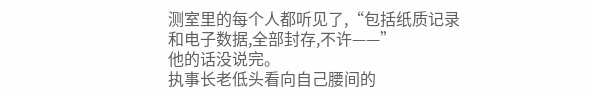测室里的每个人都听见了,“包括纸质记录和电子数据,全部封存,不许——”
他的话没说完。
执事长老低头看向自己腰间的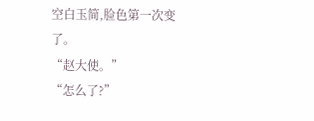空白玉简,脸色第一次变了。
“赵大使。”
“怎么了?”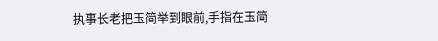执事长老把玉简举到眼前,手指在玉简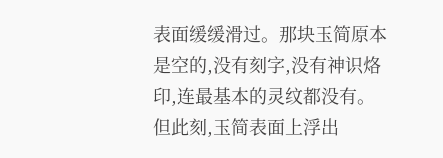表面缓缓滑过。那块玉简原本是空的,没有刻字,没有神识烙印,连最基本的灵纹都没有。
但此刻,玉简表面上浮出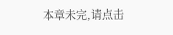本章未完,请点击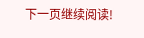下一页继续阅读!